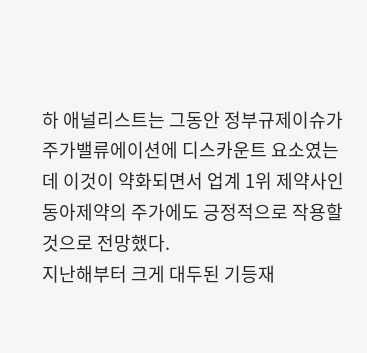하 애널리스트는 그동안 정부규제이슈가 주가밸류에이션에 디스카운트 요소였는데 이것이 약화되면서 업계 1위 제약사인 동아제약의 주가에도 긍정적으로 작용할 것으로 전망했다.
지난해부터 크게 대두된 기등재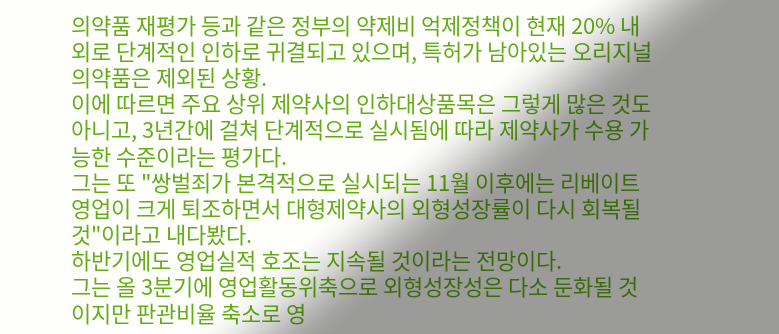의약품 재평가 등과 같은 정부의 약제비 억제정책이 현재 20% 내외로 단계적인 인하로 귀결되고 있으며, 특허가 남아있는 오리지널 의약품은 제외된 상황.
이에 따르면 주요 상위 제약사의 인하대상품목은 그렇게 많은 것도 아니고, 3년간에 걸쳐 단계적으로 실시됨에 따라 제약사가 수용 가능한 수준이라는 평가다.
그는 또 "쌍벌죄가 본격적으로 실시되는 11월 이후에는 리베이트 영업이 크게 퇴조하면서 대형제약사의 외형성장률이 다시 회복될 것"이라고 내다봤다.
하반기에도 영업실적 호조는 지속될 것이라는 전망이다.
그는 올 3분기에 영업활동위축으로 외형성장성은 다소 둔화될 것이지만 판관비율 축소로 영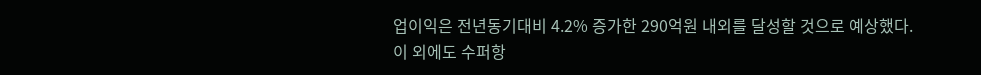업이익은 전년동기대비 4.2% 증가한 290억원 내외를 달성할 것으로 예상했다.
이 외에도 수퍼항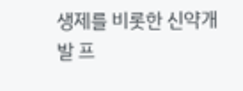생제를 비롯한 신약개발 프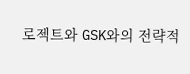로젝트와 GSK와의 전략적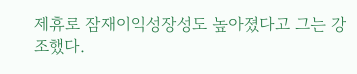제휴로 잠재이익성장성도 높아졌다고 그는 강조했다.